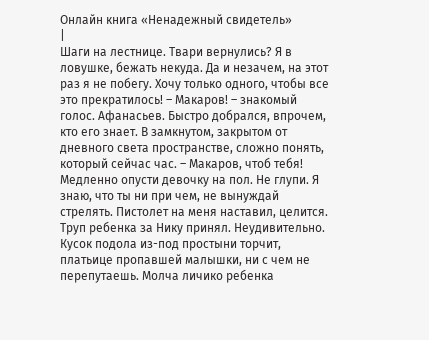Онлайн книга «Ненадежный свидетель»
|
Шаги на лестнице. Твари вернулись? Я в ловушке, бежать некуда. Да и незачем, на этот раз я не побегу. Хочу только одного, чтобы все это прекратилось! – Макаров! – знакомый голос. Афанасьев. Быстро добрался, впрочем, кто его знает. В замкнутом, закрытом от дневного света пространстве, сложно понять, который сейчас час. – Макаров, чтоб тебя! Медленно опусти девочку на пол. Не глупи. Я знаю, что ты ни при чем, не вынуждай стрелять. Пистолет на меня наставил, целится. Труп ребенка за Нику принял. Неудивительно. Кусок подола из-под простыни торчит, платьице пропавшей малышки, ни с чем не перепутаешь. Молча личико ребенка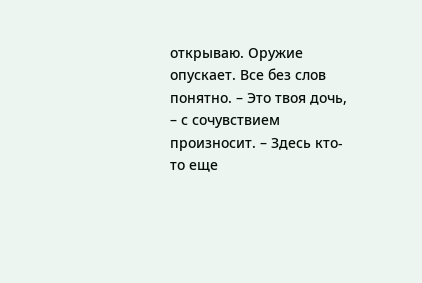открываю. Оружие опускает. Все без слов понятно. – Это твоя дочь, – с сочувствием произносит. – Здесь кто-то еще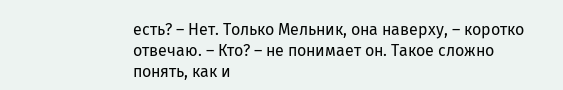есть? – Нет. Только Мельник, она наверху, – коротко отвечаю. – Кто? – не понимает он. Такое сложно понять, как и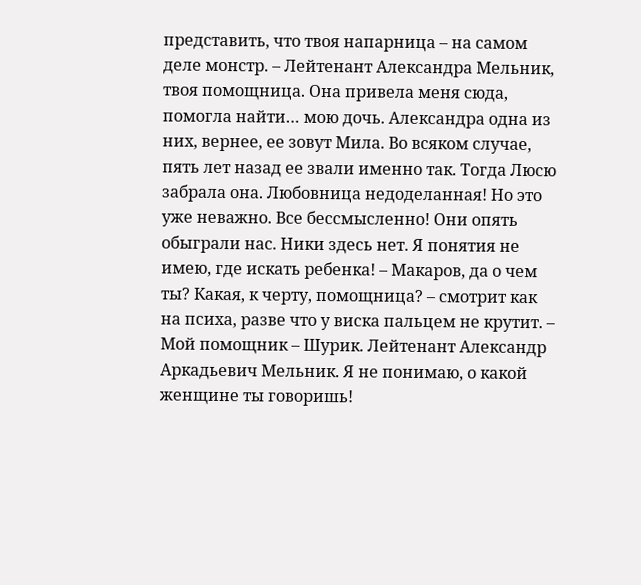представить, что твоя напарница – на самом деле монстр. – Лейтенант Александра Мельник, твоя помощница. Она привела меня сюда, помогла найти… мою дочь. Александра одна из них, вернее, ее зовут Мила. Во всяком случае, пять лет назад ее звали именно так. Тогда Люсю забрала она. Любовница недоделанная! Но это уже неважно. Все бессмысленно! Они опять обыграли нас. Ники здесь нет. Я понятия не имею, где искать ребенка! – Макаров, да о чем ты? Какая, к черту, помощница? – смотрит как на психа, разве что у виска пальцем не крутит. – Мой помощник – Шурик. Лейтенант Александр Аркадьевич Мельник. Я не понимаю, о какой женщине ты говоришь!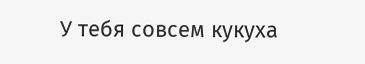У тебя совсем кукуха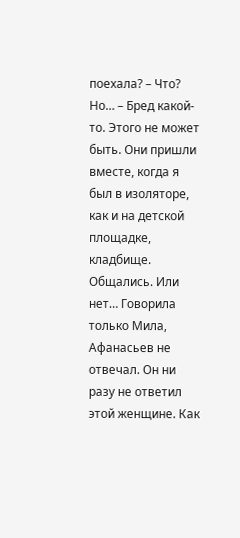поехала? – Что? Но… – Бред какой-то. Этого не может быть. Они пришли вместе, когда я был в изоляторе, как и на детской площадке, кладбище. Общались. Или нет… Говорила только Мила, Афанасьев не отвечал. Он ни разу не ответил этой женщине. Как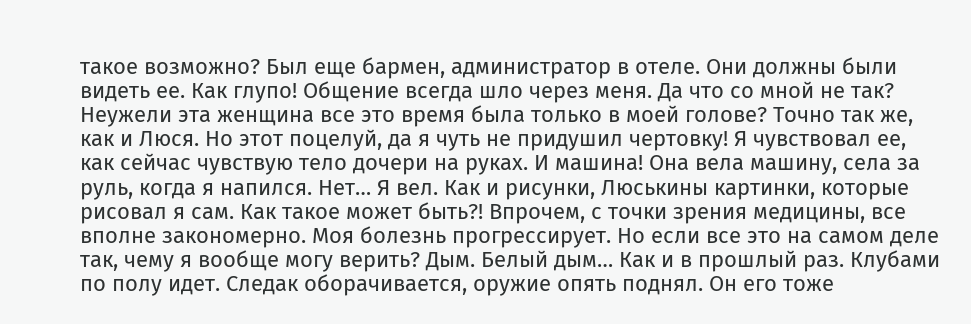такое возможно? Был еще бармен, администратор в отеле. Они должны были видеть ее. Как глупо! Общение всегда шло через меня. Да что со мной не так? Неужели эта женщина все это время была только в моей голове? Точно так же, как и Люся. Но этот поцелуй, да я чуть не придушил чертовку! Я чувствовал ее, как сейчас чувствую тело дочери на руках. И машина! Она вела машину, села за руль, когда я напился. Нет… Я вел. Как и рисунки, Люськины картинки, которые рисовал я сам. Как такое может быть?! Впрочем, с точки зрения медицины, все вполне закономерно. Моя болезнь прогрессирует. Но если все это на самом деле так, чему я вообще могу верить? Дым. Белый дым… Как и в прошлый раз. Клубами по полу идет. Следак оборачивается, оружие опять поднял. Он его тоже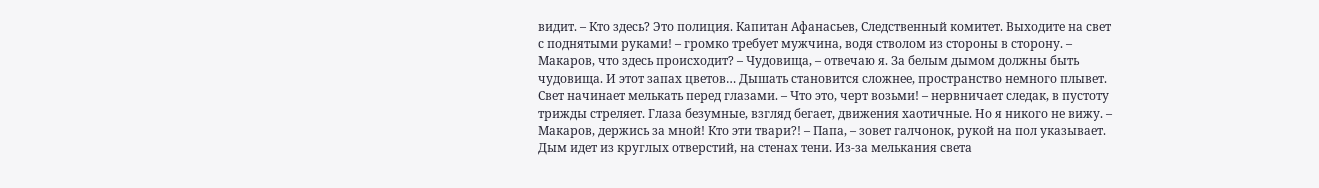видит. – Кто здесь? Это полиция. Капитан Афанасьев, Следственный комитет. Выходите на свет с поднятыми руками! – громко требует мужчина, водя стволом из стороны в сторону. – Макаров, что здесь происходит? – Чудовища, – отвечаю я. За белым дымом должны быть чудовища. И этот запах цветов… Дышать становится сложнее, пространство немного плывет. Свет начинает мелькать перед глазами. – Что это, черт возьми! – нервничает следак, в пустоту трижды стреляет. Глаза безумные, взгляд бегает, движения хаотичные. Но я никого не вижу. – Макаров, держись за мной! Кто эти твари?! – Папа, – зовет галчонок, рукой на пол указывает. Дым идет из круглых отверстий, на стенах тени. Из-за мелькания света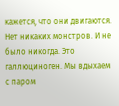кажется, что они двигаются. Нет никаких монстров. И не было никогда. Это галлюциноген. Мы вдыхаем с паром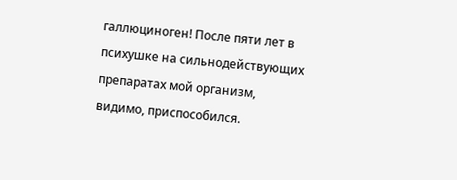галлюциноген! После пяти лет в психушке на сильнодействующих препаратах мой организм, видимо, приспособился.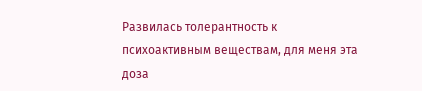Развилась толерантность к психоактивным веществам, для меня эта доза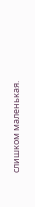слишком маленькая.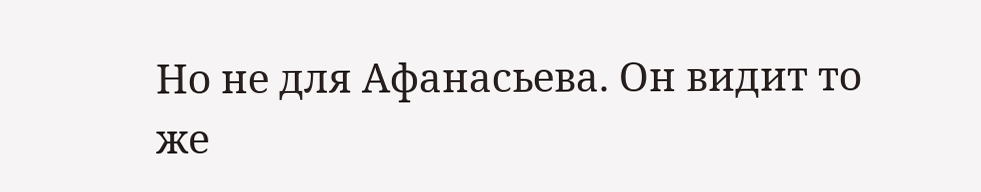Но не для Афанасьева. Он видит то же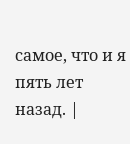самое, что и я пять лет назад. |